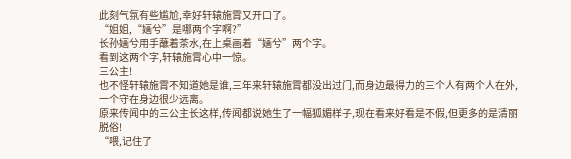此刻气氛有些尴尬,幸好轩辕施霄又开口了。
“姐姐,“婳兮”是哪两个字啊?”
长孙婳兮用手蘸着茶水,在上桌画着“婳兮”两个字。
看到这两个字,轩辕施霄心中一惊。
三公主!
也不怪轩辕施霄不知道她是谁,三年来轩辕施霄都没出过门,而身边最得力的三个人有两个人在外,一个守在身边很少远离。
原来传闻中的三公主长这样,传闻都说她生了一幅狐媚样子,现在看来好看是不假,但更多的是清丽脱俗!
“喂,记住了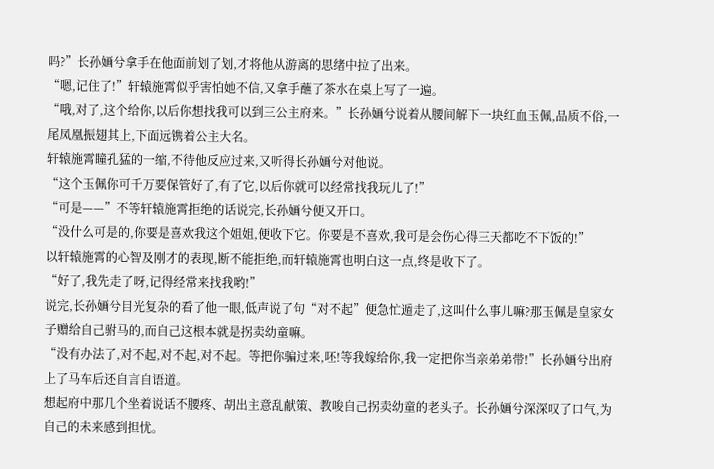吗?”长孙婳兮拿手在他面前划了划,才将他从游离的思绪中拉了出来。
“嗯,记住了!”轩辕施霄似乎害怕她不信,又拿手蘸了茶水在桌上写了一遍。
“哦,对了,这个给你,以后你想找我可以到三公主府来。”长孙婳兮说着从腰间解下一块红血玉佩,品质不俗,一尾凤凰振翅其上,下面远镌着公主大名。
轩辕施霄瞳孔猛的一缩,不待他反应过来,又听得长孙婳兮对他说。
“这个玉佩你可千万要保管好了,有了它,以后你就可以经常找我玩儿了!”
“可是——”不等轩辕施霄拒绝的话说完,长孙婳兮便又开口。
“没什么可是的,你要是喜欢我这个姐姐,便收下它。你要是不喜欢,我可是会伤心得三天都吃不下饭的!”
以轩辕施霄的心智及刚才的表现,断不能拒绝,而轩辕施霄也明白这一点,终是收下了。
“好了,我先走了呀,记得经常来找我哟!”
说完,长孙婳兮目光复杂的看了他一眼,低声说了句“对不起”便急忙遁走了,这叫什么事儿嘛?那玉佩是皇家女子赠给自己驸马的,而自己这根本就是拐卖幼童嘛。
“没有办法了,对不起,对不起,对不起。等把你骗过来,呸!等我嫁给你,我一定把你当亲弟弟带!”长孙婳兮出府上了马车后还自言自语道。
想起府中那几个坐着说话不腰疼、胡出主意乱献策、教唆自己拐卖幼童的老头子。长孙婳兮深深叹了口气,为自己的未来感到担忧。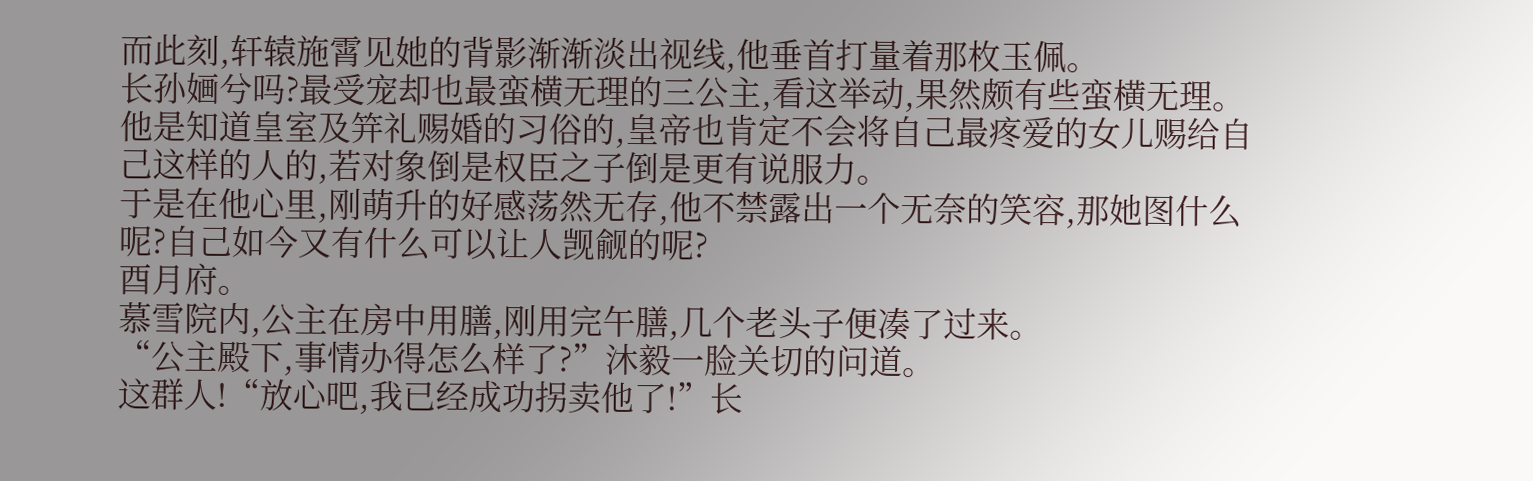而此刻,轩辕施霄见她的背影渐渐淡出视线,他垂首打量着那枚玉佩。
长孙婳兮吗?最受宠却也最蛮横无理的三公主,看这举动,果然颇有些蛮横无理。
他是知道皇室及笄礼赐婚的习俗的,皇帝也肯定不会将自己最疼爱的女儿赐给自己这样的人的,若对象倒是权臣之子倒是更有说服力。
于是在他心里,刚萌升的好感荡然无存,他不禁露出一个无奈的笑容,那她图什么呢?自己如今又有什么可以让人觊觎的呢?
酉月府。
慕雪院内,公主在房中用膳,刚用完午膳,几个老头子便凑了过来。
“公主殿下,事情办得怎么样了?”沐毅一脸关切的问道。
这群人!“放心吧,我已经成功拐卖他了!”长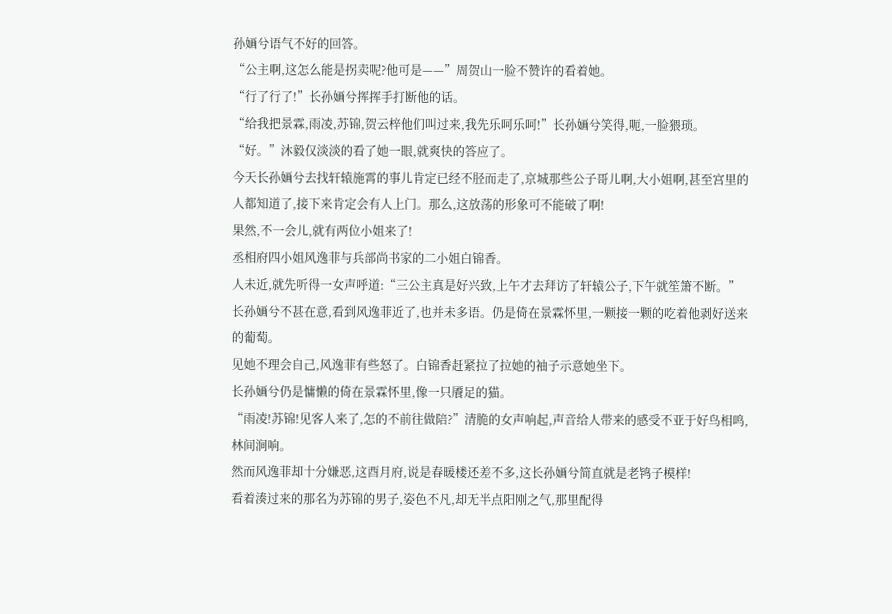孙婳兮语气不好的回答。
“公主啊,这怎么能是拐卖呢?他可是——”周贺山一脸不赞许的看着她。
“行了行了!”长孙婳兮挥挥手打断他的话。
“给我把景霖,雨凌,苏锦,贺云梓他们叫过来,我先乐呵乐呵!”长孙婳兮笑得,呃,一脸猥琐。
“好。”沐毅仅淡淡的看了她一眼,就爽快的答应了。
今天长孙婳兮去找轩辕施霄的事儿肯定已经不胫而走了,京城那些公子哥儿啊,大小姐啊,甚至宫里的人都知道了,接下来肯定会有人上门。那么,这放荡的形象可不能破了啊!
果然,不一会儿,就有两位小姐来了!
丞相府四小姐风逸菲与兵部尚书家的二小姐白锦香。
人未近,就先听得一女声呼道:“三公主真是好兴致,上午才去拜访了轩辕公子,下午就笙箫不断。”
长孙婳兮不甚在意,看到风逸菲近了,也并未多语。仍是倚在景霖怀里,一颗接一颗的吃着他剥好送来的葡萄。
见她不理会自己,风逸菲有些怒了。白锦香赶紧拉了拉她的袖子示意她坐下。
长孙婳兮仍是慵懒的倚在景霖怀里,像一只餍足的猫。
“雨凌!苏锦!见客人来了,怎的不前往做陪?”清脆的女声响起,声音给人带来的感受不亚于好鸟相鸣,林间涧响。
然而风逸菲却十分嫌恶,这酉月府,说是春暖楼还差不多,这长孙婳兮简直就是老鸨子模样!
看着湊过来的那名为苏锦的男子,姿色不凡,却无半点阳刚之气,那里配得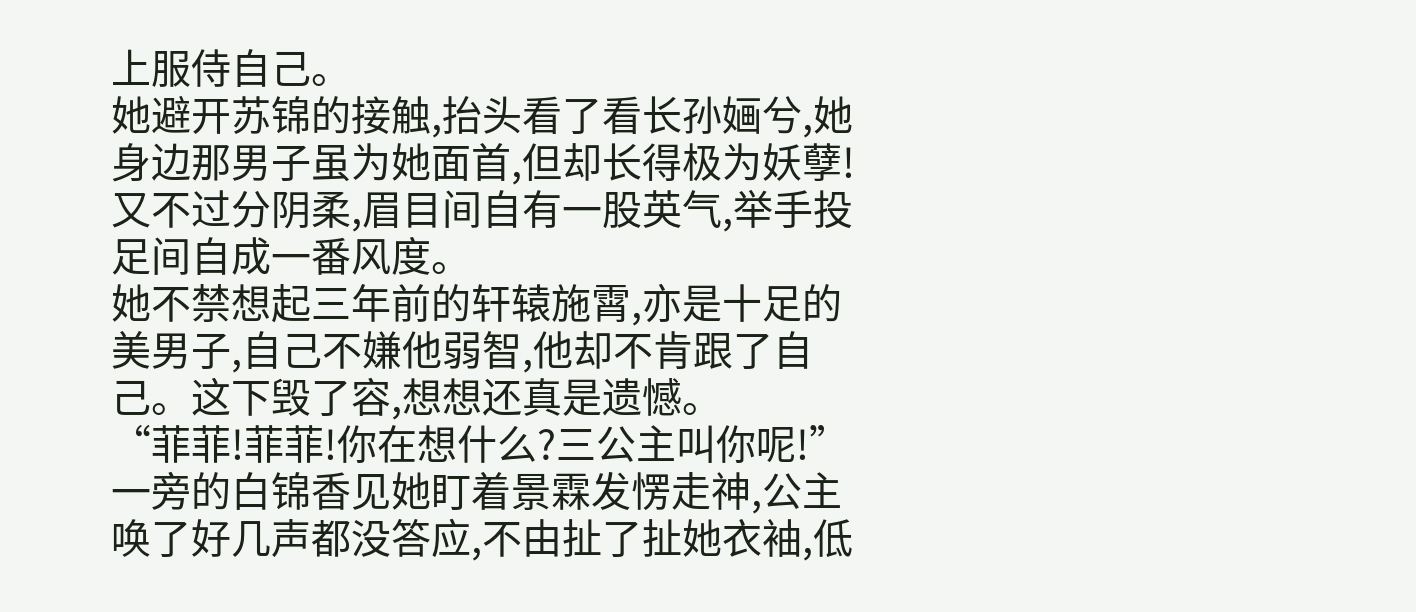上服侍自己。
她避开苏锦的接触,抬头看了看长孙婳兮,她身边那男子虽为她面首,但却长得极为妖孽!又不过分阴柔,眉目间自有一股英气,举手投足间自成一番风度。
她不禁想起三年前的轩辕施霄,亦是十足的美男子,自己不嫌他弱智,他却不肯跟了自己。这下毁了容,想想还真是遗憾。
“菲菲!菲菲!你在想什么?三公主叫你呢!”一旁的白锦香见她盯着景霖发愣走神,公主唤了好几声都没答应,不由扯了扯她衣袖,低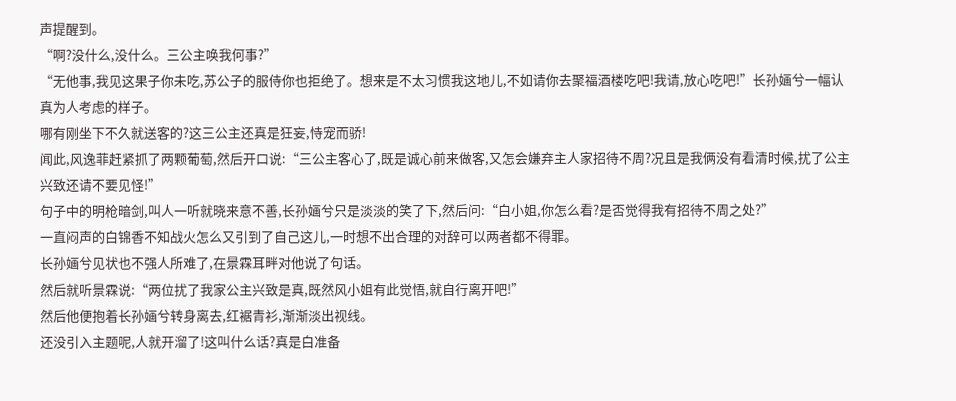声提醒到。
“啊?没什么,没什么。三公主唤我何事?”
“无他事,我见这果子你未吃,苏公子的服侍你也拒绝了。想来是不太习惯我这地儿,不如请你去聚福酒楼吃吧!我请,放心吃吧!”长孙婳兮一幅认真为人考虑的样子。
哪有刚坐下不久就送客的?这三公主还真是狂妄,恃宠而骄!
闻此,风逸菲赶紧抓了两颗葡萄,然后开口说:“三公主客心了,既是诚心前来做客,又怎会嫌弃主人家招待不周?况且是我俩没有看清时候,扰了公主兴致还请不要见怪!”
句子中的明枪暗剑,叫人一听就晓来意不善,长孙婳兮只是淡淡的笑了下,然后问:“白小姐,你怎么看?是否觉得我有招待不周之处?”
一直闷声的白锦香不知战火怎么又引到了自己这儿,一时想不出合理的对辞可以两者都不得罪。
长孙婳兮见状也不强人所难了,在景霖耳畔对他说了句话。
然后就听景霖说:“两位扰了我家公主兴致是真,既然风小姐有此觉悟,就自行离开吧!”
然后他便抱着长孙婳兮转身离去,红裾青衫,渐渐淡出视线。
还没引入主题呢,人就开溜了!这叫什么话?真是白准备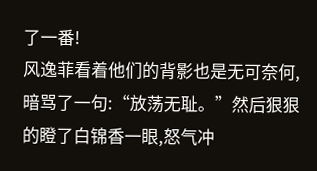了一番!
风逸菲看着他们的背影也是无可奈何,暗骂了一句:“放荡无耻。”然后狠狠的瞪了白锦香一眼,怒气冲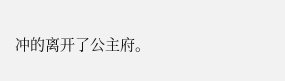冲的离开了公主府。